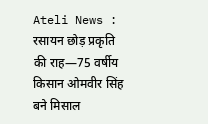Ateli News : रसायन छोड़ प्रकृति की राह—75 वर्षीय किसान ओमवीर सिंह बने मिसाल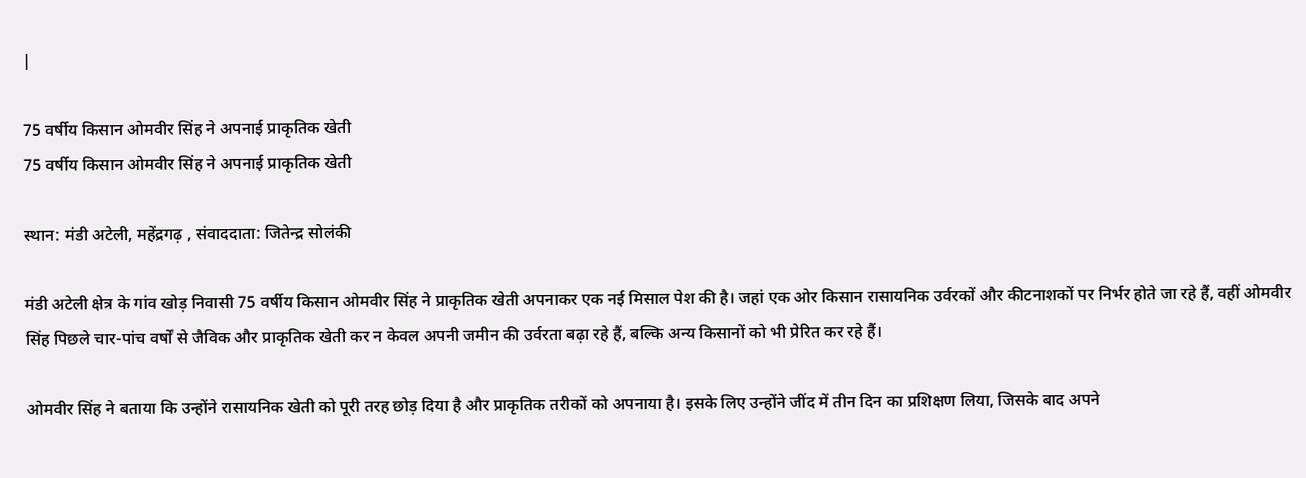|

75 वर्षीय किसान ओमवीर सिंह ने अपनाई प्राकृतिक खेती
75 वर्षीय किसान ओमवीर सिंह ने अपनाई प्राकृतिक खेती

स्थान: मंडी अटेली, महेंद्रगढ़ , संवाददाता: जितेन्द्र सोलंकी

मंडी अटेली क्षेत्र के गांव खोड़ निवासी 75 वर्षीय किसान ओमवीर सिंह ने प्राकृतिक खेती अपनाकर एक नई मिसाल पेश की है। जहां एक ओर किसान रासायनिक उर्वरकों और कीटनाशकों पर निर्भर होते जा रहे हैं, वहीं ओमवीर सिंह पिछले चार-पांच वर्षों से जैविक और प्राकृतिक खेती कर न केवल अपनी जमीन की उर्वरता बढ़ा रहे हैं, बल्कि अन्य किसानों को भी प्रेरित कर रहे हैं।

ओमवीर सिंह ने बताया कि उन्होंने रासायनिक खेती को पूरी तरह छोड़ दिया है और प्राकृतिक तरीकों को अपनाया है। इसके लिए उन्होंने जींद में तीन दिन का प्रशिक्षण लिया, जिसके बाद अपने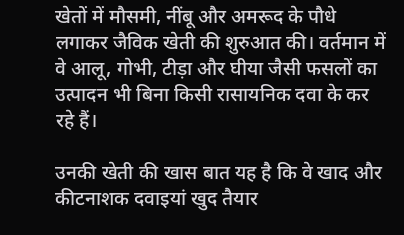खेतों में मौसमी, नींबू और अमरूद के पौधे लगाकर जैविक खेती की शुरुआत की। वर्तमान में वे आलू, गोभी, टीड़ा और घीया जैसी फसलों का उत्पादन भी बिना किसी रासायनिक दवा के कर रहे हैं।

उनकी खेती की खास बात यह है कि वे खाद और कीटनाशक दवाइयां खुद तैयार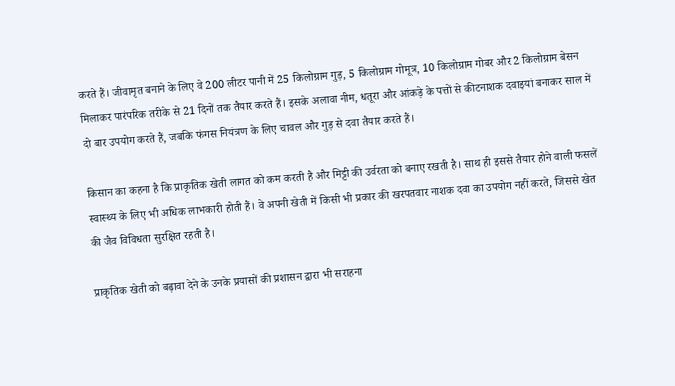करते हैं। जीवामृत बनाने के लिए वे 200 लीटर पानी में 25 किलोग्राम गुड़, 5 किलोग्राम गोमूत्र, 10 किलोग्राम गोबर और 2 किलोग्राम बेसन मिलाकर पारंपरिक तरीके से 21 दिनों तक तैयार करते हैं। इसके अलावा नीम, धतूरा और आंकड़े के पत्तों से कीटनाशक दवाइयां बनाकर साल में दो बार उपयोग करते हैं, जबकि फंगस नियंत्रण के लिए चावल और गुड़ से दवा तैयार करते हैं।

किसान का कहना है कि प्राकृतिक खेती लागत को कम करती है और मिट्टी की उर्वरता को बनाए रखती है। साथ ही इससे तैयार होने वाली फसलें स्वास्थ्य के लिए भी अधिक लाभकारी होती हैं। वे अपनी खेती में किसी भी प्रकार की खरपतवार नाशक दवा का उपयोग नहीं करते, जिससे खेत की जैव विविधता सुरक्षित रहती है।

प्राकृतिक खेती को बढ़ावा देने के उनके प्रयासों की प्रशासन द्वारा भी सराहना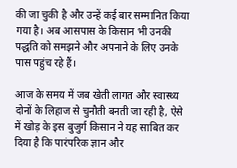की जा चुकी है और उन्हें कई बार सम्मानित किया गया है। अब आसपास के किसान भी उनकी पद्धति को समझने और अपनाने के लिए उनके पास पहुंच रहे हैं।

आज के समय में जब खेती लागत और स्वास्थ्य दोनों के लिहाज से चुनौती बनती जा रही है, ऐसे में खोड़ के इस बुजुर्ग किसान ने यह साबित कर दिया है कि पारंपरिक ज्ञान और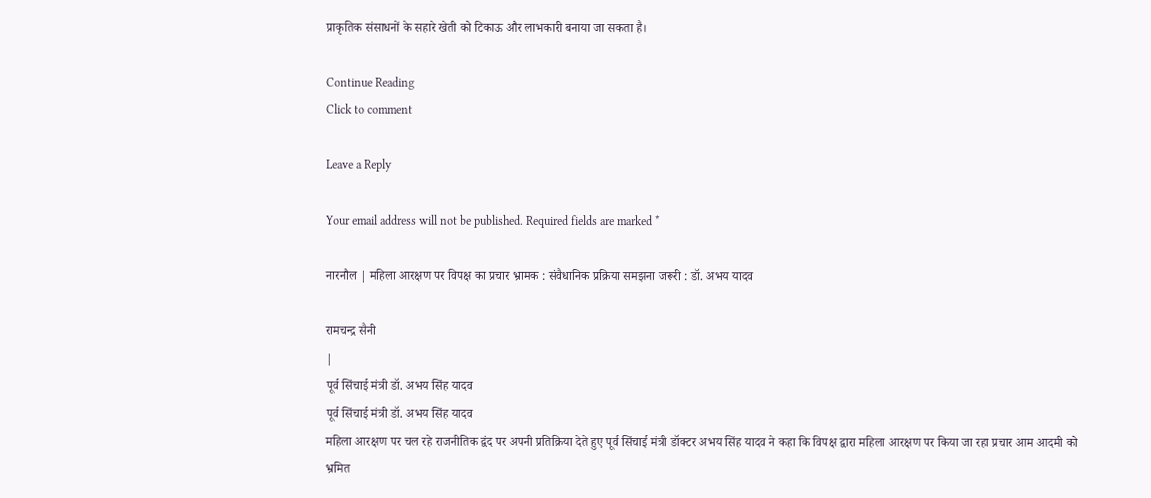प्राकृतिक संसाधनों के सहारे खेती को टिकाऊ और लाभकारी बनाया जा सकता है।

Continue Reading
Click to comment

Leave a Reply

Your email address will not be published. Required fields are marked *

नारनौल | महिला आरक्षण पर विपक्ष का प्रचार भ्रामक : संवैधानिक प्रक्रिया समझना जरूरी : डॉ. अभय यादव

रामचन्द्र सैनी
|
पूर्व सिंचाई मंत्री डॉ. अभय सिंह यादव
पूर्व सिंचाई मंत्री डॉ. अभय सिंह यादव
महिला आरक्षण पर चल रहे राजनीतिक द्वंद पर अपनी प्रतिक्रिया देते हुए पूर्व सिंचाई मंत्री डॉक्टर अभय सिंह यादव ने कहा कि विपक्ष द्वारा महिला आरक्षण पर किया जा रहा प्रचार आम आदमी को भ्रमित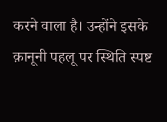करने वाला है। उन्होंने इसके क़ानूनी पहलू पर स्थिति स्पष्ट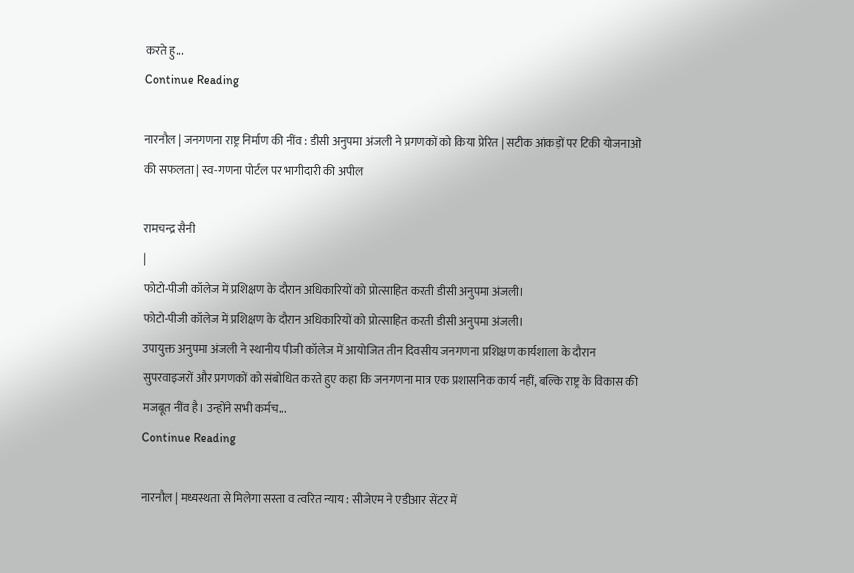करते हु...
Continue Reading

नारनौल | जनगणना राष्ट्र निर्माण की नींव : डीसी अनुपमा अंजली ने प्रगणकों को किया प्रेरित | सटीक आंकड़ों पर टिकी योजनाओं की सफलता | स्व-गणना पोर्टल पर भागीदारी की अपील

रामचन्द्र सैनी
|
फोटो-पीजी कॉलेज में प्रशिक्षण के दौरान अधिकारियों को प्रोत्साहित करती डीसी अनुपमा अंजली।
फोटो-पीजी कॉलेज में प्रशिक्षण के दौरान अधिकारियों को प्रोत्साहित करती डीसी अनुपमा अंजली।
उपायुक्त अनुपमा अंजली ने स्थानीय पीजी कॉलेज में आयोजित तीन दिवसीय जनगणना प्रशिक्षण कार्यशाला के दौरान सुपरवाइजरों और प्रगणकों को संबोधित करते हुए कहा कि जनगणना मात्र एक प्रशासनिक कार्य नहीं, बल्कि राष्ट्र के विकास की मजबूत नींव है। उन्होंने सभी कर्मच...
Continue Reading

नारनौल | मध्यस्थता से मिलेगा सस्ता व त्वरित न्याय : सीजेएम ने एडीआर सेंटर में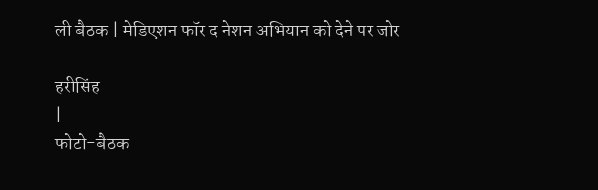ली बैठक | मेडिएशन फॉर द नेशन अभियान को देने पर जोर

हरीसिंह
|
फोटो-बैठक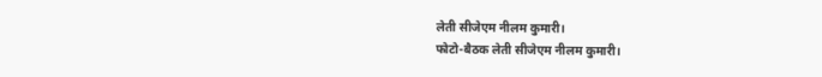लेती सीजेएम नीलम कुमारी।
फोटो-बैठक लेती सीजेएम नीलम कुमारी।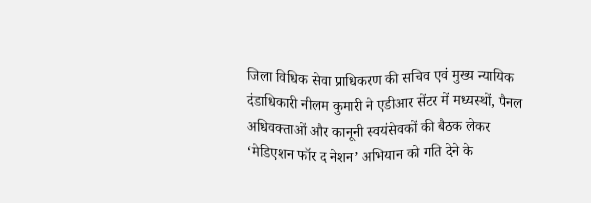जिला विधिक सेवा प्राधिकरण की सचिव एवं मुख्य न्यायिक दंडाधिकारी नीलम कुमारी ने एडीआर सेंटर में मध्यस्थों, पैनल अधिवक्ताओं और कानूनी स्वयंसेवकों की बैठक लेकर ‘मेडिएशन फॉर द नेशन’ अभियान को गति देने के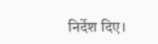निर्देश दिए।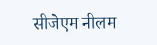सीजेएम नीलम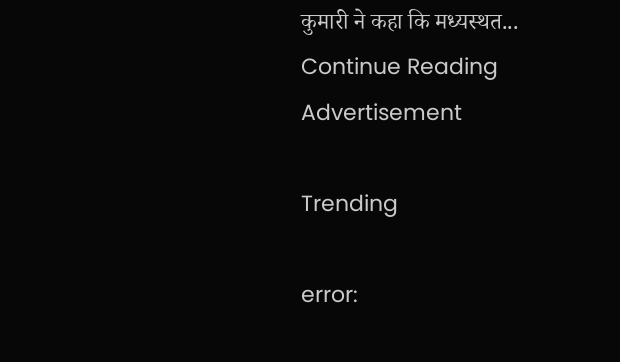कुमारी ने कहा कि मध्यस्थत...
Continue Reading
Advertisement

Trending

error: